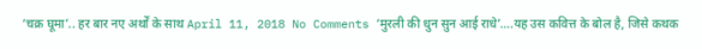‘चक्र घूमा’.. हर बार नए अर्थों के साथ April 11, 2018 No Comments ‘मुरली की धुन सुन आई राधे’….यह उस कवित्त के बोल है, जिसे कथक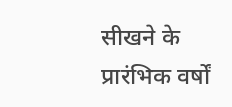सीखने के प्रारंभिक वर्षों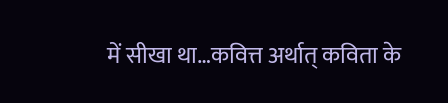में सीखा था…कवित्त अर्थात् कविता के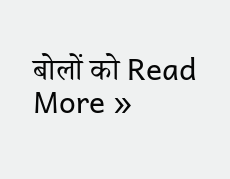बोलों को Read More »